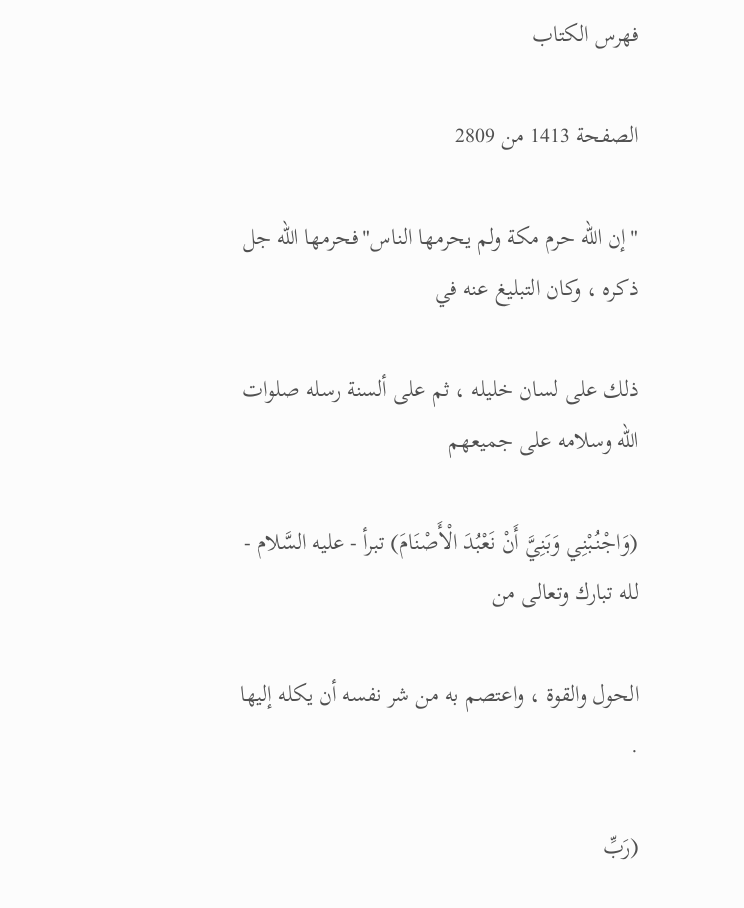فهرس الكتاب

الصفحة 1413 من 2809

"إن الله حرم مكة ولم يحرمها الناس"فحرمها الله جل ذكره ، وكان التبليغ عنه في

ذلك على لسان خليله ، ثم على ألسنة رسله صلوات الله وسلامه على جميعهم

(وَاجْنُبْنِي وَبَنِيَّ أَنْ نَعْبُدَ الْأَصْنَامَ) تبرأ - عليه السَّلام - لله تبارك وتعالى من

الحول والقوة ، واعتصم به من شر نفسه أن يكله إليها .

(رَبِّ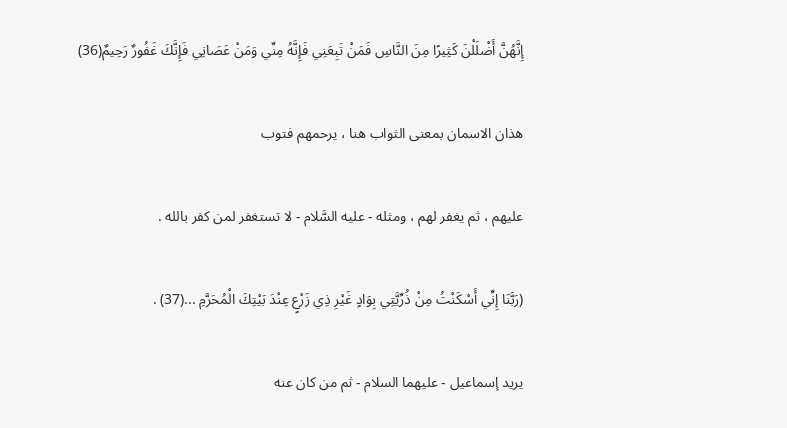إِنَّهُنَّ أَضْلَلْنَ كَثِيرًا مِنَ النَّاسِ فَمَنْ تَبِعَنِي فَإِنَّهُ مِنِّي وَمَنْ عَصَانِي فَإِنَّكَ غَفُورٌ رَحِيمٌ(36)

هذان الاسمان بمعنى الثواب هنا ، يرحمهم فتوب

عليهم ، ثم يغفر لهم ، ومثله - عليه السَّلام - لا تستغفر لمن كفر بالله .

(رَبَّنَا إِنِّي أَسْكَنْتُ مِنْ ذُرِّيَّتِي بِوَادٍ غَيْرِ ذِي زَرْعٍ عِنْدَ بَيْتِكَ الْمُحَرَّمِ ...(37) .

يريد إسماعيل - عليهما السلام - ثم من كان عنه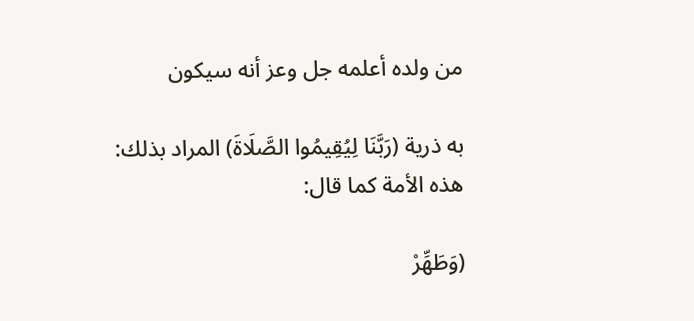من ولده أعلمه جل وعز أنه سيكون

به ذرية (رَبَّنَا لِيُقِيمُوا الصَّلَاةَ) المراد بذلك: هذه الأمة كما قال:

(وَطَهِّرْ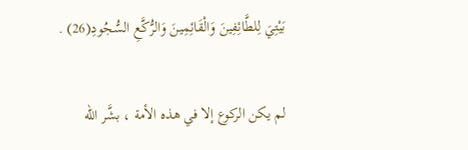بَيْتِيَ لِلطَّائِفِينَ وَالْقَائِمِينَ وَالرُّكَّعِ السُّجُودِ(26) .

لم يكن الركوع إلا في هذه الأمة ، بشَّر الله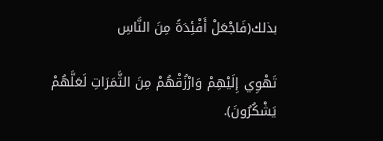بذلك(فَاجْعَلْ أَفْئِدَةً مِنَ النَّاسِ

تَهْوِي إِلَيْهِمْ وَارْزُقْهُمْ مِنَ الثَّمَرَاتِ لَعَلَّهُمْ يَشْكُرُونَ).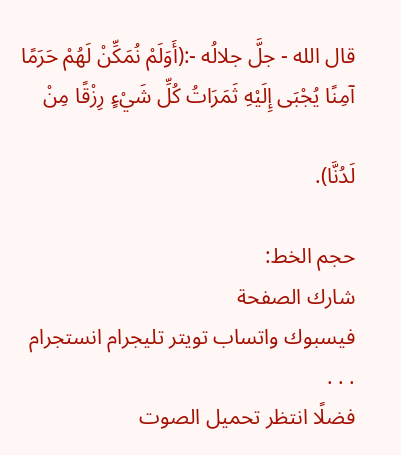قال الله - جلَّ جلالُه -:(أَوَلَمْ نُمَكِّنْ لَهُمْ حَرَمًا آمِنًا يُجْبَى إِلَيْهِ ثَمَرَاتُ كُلِّ شَيْءٍ رِزْقًا مِنْ

لَدُنَّا).

حجم الخط:
شارك الصفحة
فيسبوك واتساب تويتر تليجرام انستجرام
. . .
فضلًا انتظر تحميل الصوت